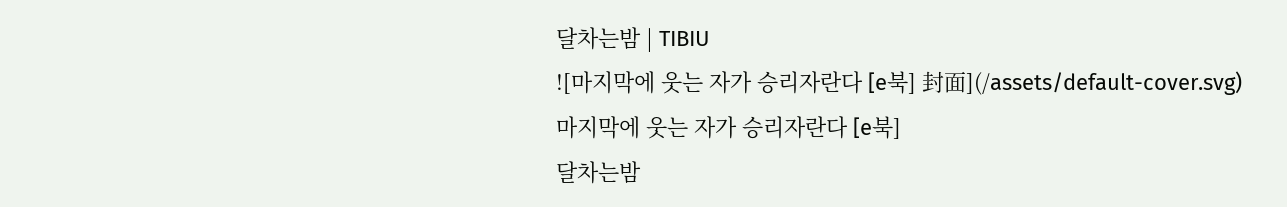달차는밤 | TIBIU
![마지막에 웃는 자가 승리자란다 [e북] 封面](/assets/default-cover.svg)
마지막에 웃는 자가 승리자란다 [e북]
달차는밤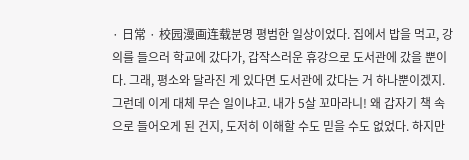· 日常 · 校园漫画连载분명 평범한 일상이었다. 집에서 밥을 먹고, 강의를 들으러 학교에 갔다가, 갑작스러운 휴강으로 도서관에 갔을 뿐이다. 그래, 평소와 달라진 게 있다면 도서관에 갔다는 거 하나뿐이겠지. 그런데 이게 대체 무슨 일이냐고. 내가 5살 꼬마라니! 왜 갑자기 책 속으로 들어오게 된 건지, 도저히 이해할 수도 믿을 수도 없었다. 하지만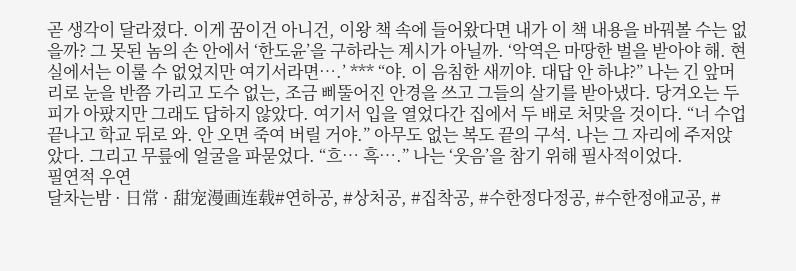곧 생각이 달라졌다. 이게 꿈이건 아니건, 이왕 책 속에 들어왔다면 내가 이 책 내용을 바꿔볼 수는 없을까? 그 못된 놈의 손 안에서 ‘한도윤’을 구하라는 계시가 아닐까. ‘악역은 마땅한 벌을 받아야 해. 현실에서는 이룰 수 없었지만 여기서라면….’ *** “야. 이 음침한 새끼야. 대답 안 하냐?” 나는 긴 앞머리로 눈을 반쯤 가리고 도수 없는, 조금 삐뚤어진 안경을 쓰고 그들의 살기를 받아냈다. 당겨오는 두피가 아팠지만 그래도 답하지 않았다. 여기서 입을 열었다간 집에서 두 배로 처맞을 것이다. “너 수업 끝나고 학교 뒤로 와. 안 오면 죽여 버릴 거야.” 아무도 없는 복도 끝의 구석. 나는 그 자리에 주저앉았다. 그리고 무릎에 얼굴을 파묻었다. “흐… 흑….” 나는 ‘웃음’을 참기 위해 필사적이었다.
필연적 우연
달차는밤 · 日常 · 甜宠漫画连载#연하공, #상처공, #집착공, #수한정다정공, #수한정애교공, #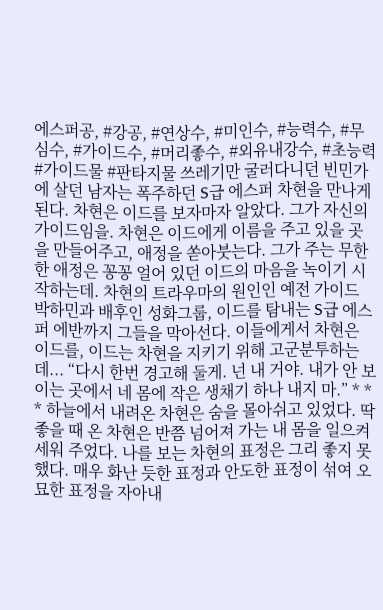에스퍼공, #강공, #연상수, #미인수, #능력수, #무심수, #가이드수, #머리좋수, #외유내강수, #초능력 #가이드물 #판타지물 쓰레기만 굴러다니던 빈민가에 살던 남자는 폭주하던 S급 에스퍼 차현을 만나게 된다. 차현은 이드를 보자마자 알았다. 그가 자신의 가이드임을. 차현은 이드에게 이름을 주고 있을 곳을 만들어주고, 애정을 쏟아붓는다. 그가 주는 무한한 애정은 꽁꽁 얼어 있던 이드의 마음을 녹이기 시작하는데. 차현의 트라우마의 원인인 예전 가이드 박하민과 배후인 성화그룹, 이드를 탐내는 S급 에스퍼 에반까지 그들을 막아선다. 이들에게서 차현은 이드를, 이드는 차현을 지키기 위해 고군분투하는데... “다시 한번 경고해 둘게. 넌 내 거야. 내가 안 보이는 곳에서 네 몸에 작은 생채기 하나 내지 마.” * * * 하늘에서 내려온 차현은 숨을 몰아쉬고 있었다. 딱 좋을 때 온 차현은 반쯤 넘어져 가는 내 몸을 일으켜 세워 주었다. 나를 보는 차현의 표정은 그리 좋지 못했다. 매우 화난 듯한 표정과 안도한 표정이 섞여 오묘한 표정을 자아내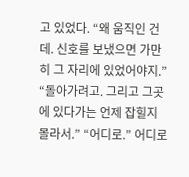고 있었다. “왜 움직인 건데. 신호를 보냈으면 가만히 그 자리에 있었어야지.” “돌아가려고. 그리고 그곳에 있다가는 언제 잡힐지 몰라서.” “어디로.” 어디로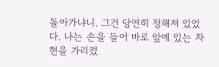돌아가냐니. 그건 당연히 정해져 있었다. 나는 손을 들어 바로 앞에 있는 차현을 가리켰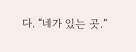다. “네가 있는 곳.”